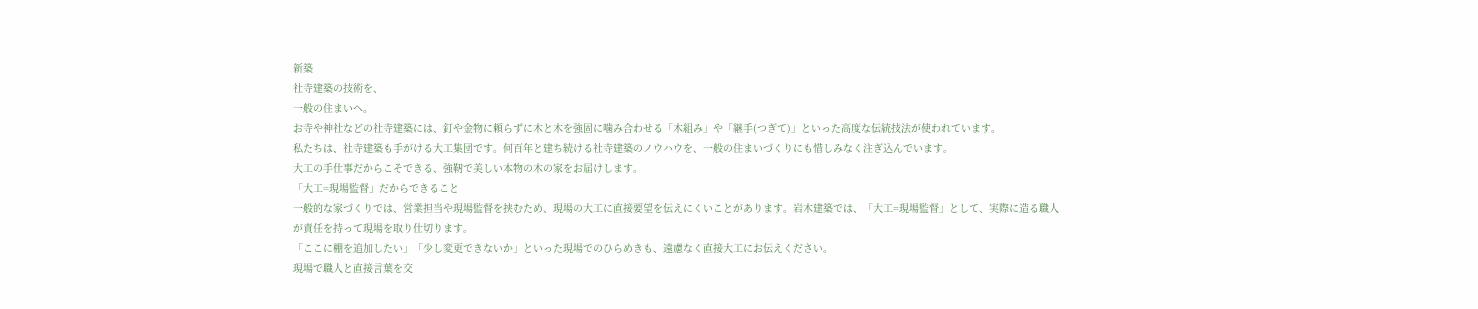新築
社寺建築の技術を、
一般の住まいへ。
お寺や神社などの社寺建築には、釘や金物に頼らずに木と木を強固に噛み合わせる「木組み」や「継手(つぎて)」といった高度な伝統技法が使われています。
私たちは、社寺建築も手がける大工集団です。何百年と建ち続ける社寺建築のノウハウを、一般の住まいづくりにも惜しみなく注ぎ込んでいます。
大工の手仕事だからこそできる、強靭で美しい本物の木の家をお届けします。
「大工=現場監督」だからできること
一般的な家づくりでは、営業担当や現場監督を挟むため、現場の大工に直接要望を伝えにくいことがあります。岩木建築では、「大工=現場監督」として、実際に造る職人が責任を持って現場を取り仕切ります。
「ここに棚を追加したい」「少し変更できないか」といった現場でのひらめきも、遠慮なく直接大工にお伝えください。
現場で職人と直接言葉を交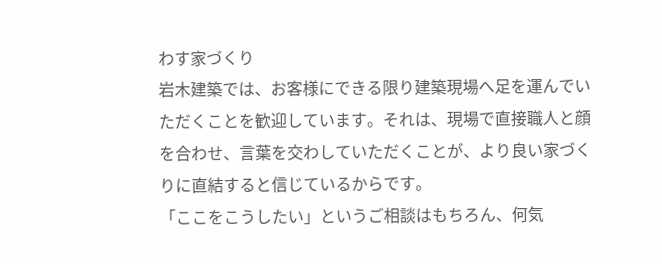わす家づくり
岩木建築では、お客様にできる限り建築現場へ足を運んでいただくことを歓迎しています。それは、現場で直接職人と顔を合わせ、言葉を交わしていただくことが、より良い家づくりに直結すると信じているからです。
「ここをこうしたい」というご相談はもちろん、何気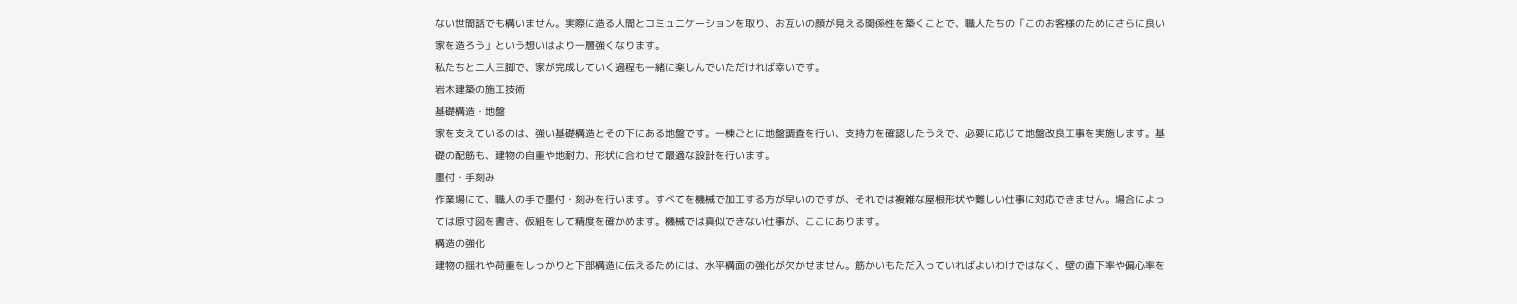ない世間話でも構いません。実際に造る人間とコミュニケーションを取り、お互いの顔が見える関係性を築くことで、職人たちの「このお客様のためにさらに良い家を造ろう」という想いはより一層強くなります。
私たちと二人三脚で、家が完成していく過程も一緒に楽しんでいただければ幸いです。
岩木建築の施工技術
基礎構造・地盤
家を支えているのは、強い基礎構造とその下にある地盤です。一棟ごとに地盤調査を行い、支持力を確認したうえで、必要に応じて地盤改良工事を実施します。基礎の配筋も、建物の自重や地耐力、形状に合わせて最適な設計を行います。
墨付・手刻み
作業場にて、職人の手で墨付・刻みを行います。すべてを機械で加工する方が早いのですが、それでは複雑な屋根形状や難しい仕事に対応できません。場合によっては原寸図を書き、仮組をして精度を確かめます。機械では真似できない仕事が、ここにあります。
構造の強化
建物の揺れや荷重をしっかりと下部構造に伝えるためには、水平構面の強化が欠かせません。筋かいもただ入っていればよいわけではなく、壁の直下率や偏心率を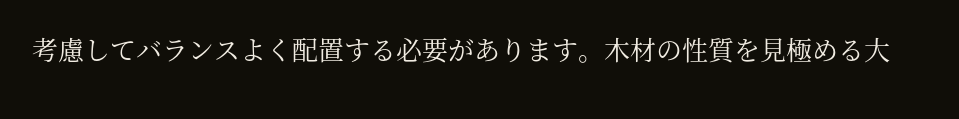考慮してバランスよく配置する必要があります。木材の性質を見極める大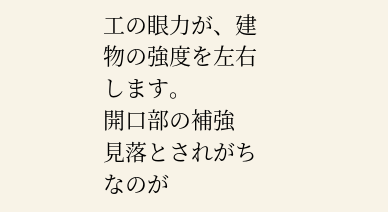工の眼力が、建物の強度を左右します。
開口部の補強
見落とされがちなのが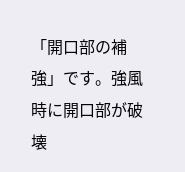「開口部の補強」です。強風時に開口部が破壊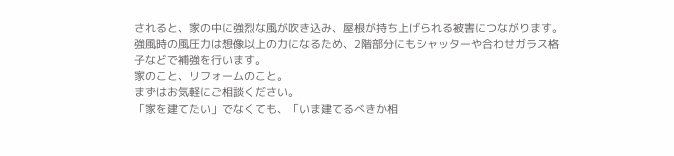されると、家の中に強烈な風が吹き込み、屋根が持ち上げられる被害につながります。強風時の風圧力は想像以上の力になるため、2階部分にもシャッターや合わせガラス格子などで補強を行います。
家のこと、リフォームのこと。
まずはお気軽にご相談ください。
「家を建てたい」でなくても、「いま建てるべきか相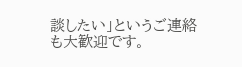談したい」というご連絡も大歓迎です。